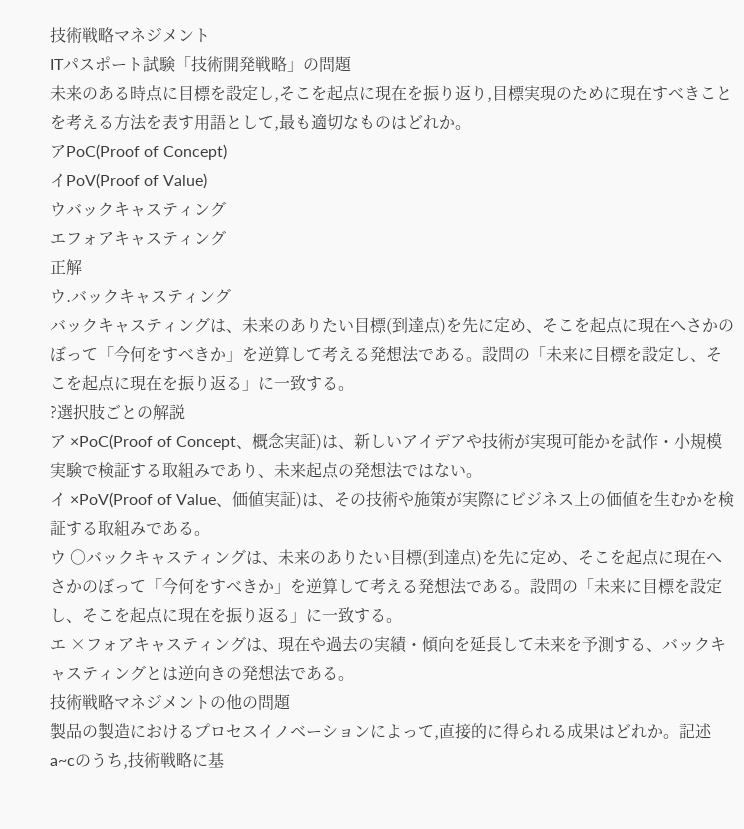技術戦略マネジメント
ITパスポート試験「技術開発戦略」の問題
未来のある時点に目標を設定し,そこを起点に現在を振り返り,目標実現のために現在すべきことを考える方法を表す用語として,最も適切なものはどれか。
アPoC(Proof of Concept)
イPoV(Proof of Value)
ウバックキャスティング
エフォアキャスティング
正解
ウ.バックキャスティング
バックキャスティングは、未来のありたい目標(到達点)を先に定め、そこを起点に現在へさかのぼって「今何をすべきか」を逆算して考える発想法である。設問の「未来に目標を設定し、そこを起点に現在を振り返る」に一致する。
?選択肢ごとの解説
ア ×PoC(Proof of Concept、概念実証)は、新しいアイデアや技術が実現可能かを試作・小規模実験で検証する取組みであり、未来起点の発想法ではない。
イ ×PoV(Proof of Value、価値実証)は、その技術や施策が実際にビジネス上の価値を生むかを検証する取組みである。
ウ ○バックキャスティングは、未来のありたい目標(到達点)を先に定め、そこを起点に現在へさかのぼって「今何をすべきか」を逆算して考える発想法である。設問の「未来に目標を設定し、そこを起点に現在を振り返る」に一致する。
エ ×フォアキャスティングは、現在や過去の実績・傾向を延長して未来を予測する、バックキャスティングとは逆向きの発想法である。
技術戦略マネジメントの他の問題
製品の製造におけるプロセスイノベーションによって,直接的に得られる成果はどれか。記述a~cのうち,技術戦略に基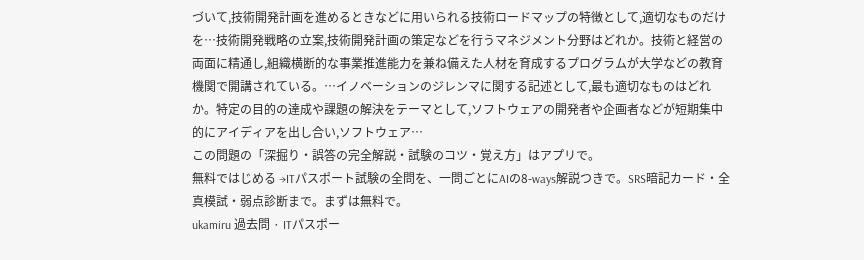づいて,技術開発計画を進めるときなどに用いられる技術ロードマップの特徴として,適切なものだけを…技術開発戦略の立案,技術開発計画の策定などを行うマネジメント分野はどれか。技術と経営の両面に精通し,組織横断的な事業推進能力を兼ね備えた人材を育成するプログラムが大学などの教育機関で開講されている。…イノベーションのジレンマに関する記述として,最も適切なものはどれか。特定の目的の達成や課題の解決をテーマとして,ソフトウェアの開発者や企画者などが短期集中的にアイディアを出し合い,ソフトウェア…
この問題の「深掘り・誤答の完全解説・試験のコツ・覚え方」はアプリで。
無料ではじめる →ITパスポート試験の全問を、一問ごとにAIの8-ways解説つきで。SRS暗記カード・全真模試・弱点診断まで。まずは無料で。
ukamiru 過去問 · ITパスポー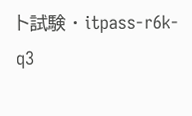ト試験 · itpass-r6k-q3